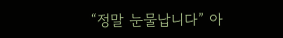“정말 눈물납니다” 아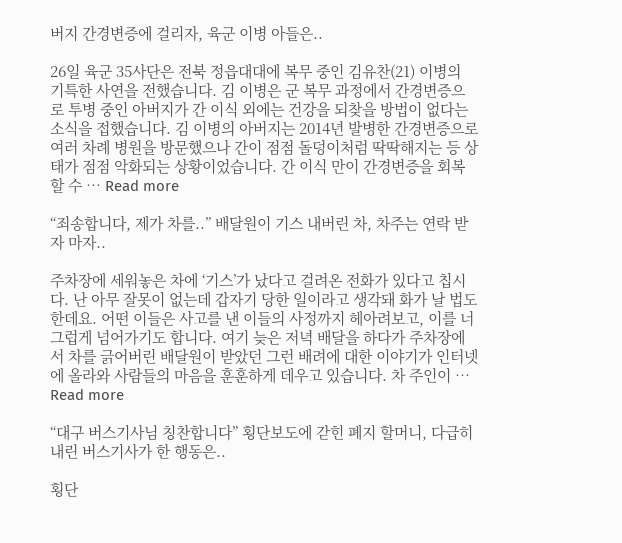버지 간경변증에 걸리자, 육군 이병 아들은..

26일 육군 35사단은 전북 정읍대대에 복무 중인 김유찬(21) 이병의 기특한 사연을 전했습니다. 김 이병은 군 복무 과정에서 간경변증으로 투병 중인 아버지가 간 이식 외에는 건강을 되찾을 방법이 없다는 소식을 접했습니다. 김 이병의 아버지는 2014년 발병한 간경변증으로 여러 차례 병원을 방문했으나 간이 점점 돌덩이처럼 딱딱해지는 등 상태가 점점 악화되는 상황이었습니다. 간 이식 만이 간경변증을 회복할 수 … Read more

“죄송합니다, 제가 차를..” 배달원이 기스 내버린 차, 차주는 연락 받자 마자..

주차장에 세워놓은 차에 ‘기스’가 났다고 걸려온 전화가 있다고 칩시다. 난 아무 잘못이 없는데 갑자기 당한 일이라고 생각돼 화가 날 법도 한데요. 어떤 이들은 사고를 낸 이들의 사정까지 헤아려보고, 이를 너그럽게 넘어가기도 합니다. 여기 늦은 저녁 배달을 하다가 주차장에서 차를 긁어버린 배달원이 받았던 그런 배려에 대한 이야기가 인터넷에 올라와 사람들의 마음을 훈훈하게 데우고 있습니다. 차 주인이 … Read more

“대구 버스기사님 칭찬합니다” 횡단보도에 갇힌 폐지 할머니, 다급히 내린 버스기사가 한 행동은..

횡단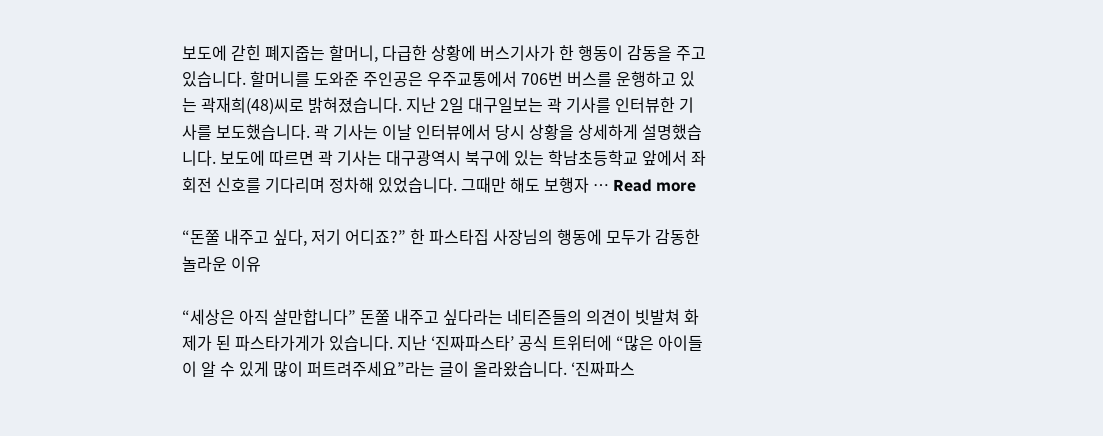보도에 갇힌 폐지줍는 할머니, 다급한 상황에 버스기사가 한 행동이 감동을 주고 있습니다. 할머니를 도와준 주인공은 우주교통에서 706번 버스를 운행하고 있는 곽재희(48)씨로 밝혀졌습니다. 지난 2일 대구일보는 곽 기사를 인터뷰한 기사를 보도했습니다. 곽 기사는 이날 인터뷰에서 당시 상황을 상세하게 설명했습니다. 보도에 따르면 곽 기사는 대구광역시 북구에 있는 학남초등학교 앞에서 좌회전 신호를 기다리며 정차해 있었습니다. 그때만 해도 보행자 … Read more

“돈쭐 내주고 싶다, 저기 어디죠?” 한 파스타집 사장님의 행동에 모두가 감동한 놀라운 이유

“세상은 아직 살만합니다” 돈쭐 내주고 싶다라는 네티즌들의 의견이 빗발쳐 화제가 된 파스타가게가 있습니다. 지난 ‘진짜파스타’ 공식 트위터에 “많은 아이들이 알 수 있게 많이 퍼트려주세요”라는 글이 올라왔습니다. ‘진짜파스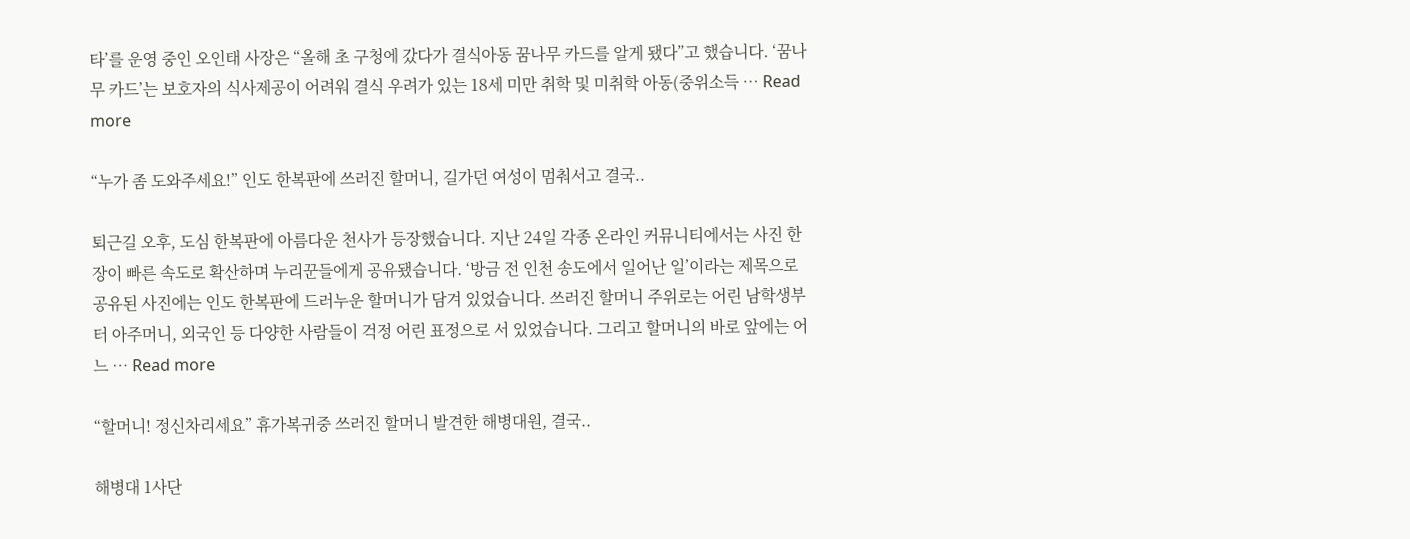타’를 운영 중인 오인태 사장은 “올해 초 구청에 갔다가 결식아동 꿈나무 카드를 알게 됐다”고 했습니다. ‘꿈나무 카드’는 보호자의 식사제공이 어려워 결식 우려가 있는 18세 미만 취학 및 미취학 아동(중위소득 … Read more

“누가 좀 도와주세요!” 인도 한복판에 쓰러진 할머니, 길가던 여성이 멈춰서고 결국..

퇴근길 오후, 도심 한복판에 아름다운 천사가 등장했습니다. 지난 24일 각종 온라인 커뮤니티에서는 사진 한 장이 빠른 속도로 확산하며 누리꾼들에게 공유됐습니다. ‘방금 전 인천 송도에서 일어난 일’이라는 제목으로 공유된 사진에는 인도 한복판에 드러누운 할머니가 담겨 있었습니다. 쓰러진 할머니 주위로는 어린 남학생부터 아주머니, 외국인 등 다양한 사람들이 걱정 어린 표정으로 서 있었습니다. 그리고 할머니의 바로 앞에는 어느 … Read more

“할머니! 정신차리세요” 휴가복귀중 쓰러진 할머니 발견한 해병대원, 결국..

해병대 1사단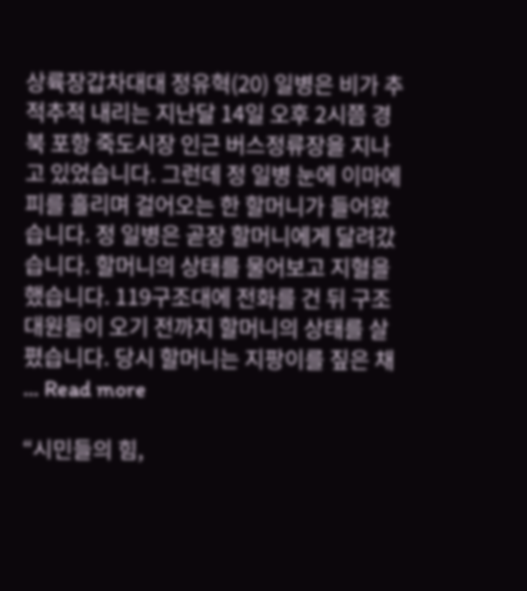상륙장갑차대대 정유혁(20) 일병은 비가 추적추적 내리는 지난달 14일 오후 2시쯤 경북 포항 죽도시장 인근 버스정류장을 지나고 있었습니다. 그런데 정 일병 눈에 이마에 피를 흘리며 걸어오는 한 할머니가 들어왔습니다. 정 일병은 곧장 할머니에게 달려갔습니다. 할머니의 상태를 물어보고 지혈을 했습니다. 119구조대에 전화를 건 뒤 구조대원들이 오기 전까지 할머니의 상태를 살폈습니다. 당시 할머니는 지팡이를 짚은 채 … Read more

“시민들의 힘,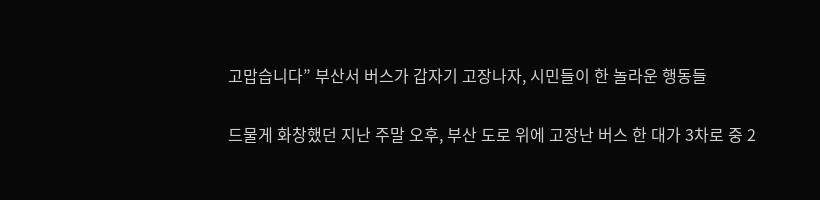고맙습니다” 부산서 버스가 갑자기 고장나자, 시민들이 한 놀라운 행동들

드물게 화창했던 지난 주말 오후, 부산 도로 위에 고장난 버스 한 대가 3차로 중 2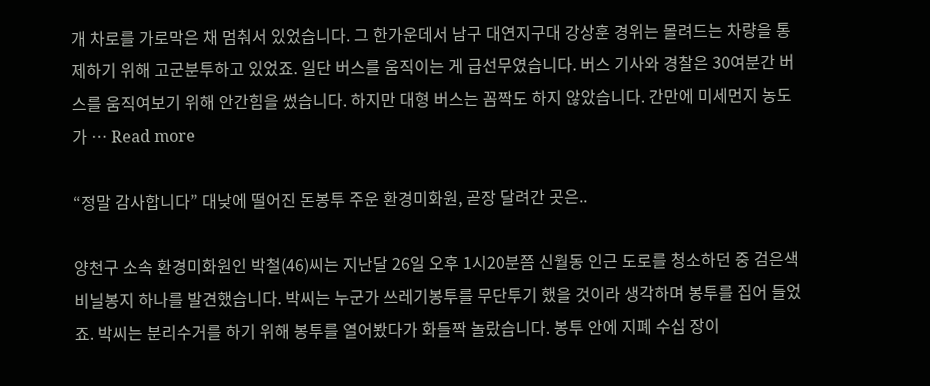개 차로를 가로막은 채 멈춰서 있었습니다. 그 한가운데서 남구 대연지구대 강상훈 경위는 몰려드는 차량을 통제하기 위해 고군분투하고 있었죠. 일단 버스를 움직이는 게 급선무였습니다. 버스 기사와 경찰은 30여분간 버스를 움직여보기 위해 안간힘을 썼습니다. 하지만 대형 버스는 꼼짝도 하지 않았습니다. 간만에 미세먼지 농도가 … Read more

“정말 감사합니다” 대낮에 떨어진 돈봉투 주운 환경미화원, 곧장 달려간 곳은..

양천구 소속 환경미화원인 박철(46)씨는 지난달 26일 오후 1시20분쯤 신월동 인근 도로를 청소하던 중 검은색 비닐봉지 하나를 발견했습니다. 박씨는 누군가 쓰레기봉투를 무단투기 했을 것이라 생각하며 봉투를 집어 들었죠. 박씨는 분리수거를 하기 위해 봉투를 열어봤다가 화들짝 놀랐습니다. 봉투 안에 지폐 수십 장이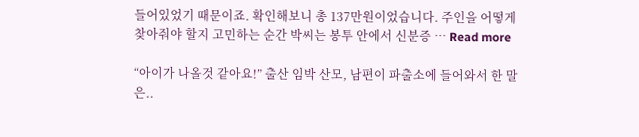들어있었기 때문이죠. 확인해보니 총 137만원이었습니다. 주인을 어떻게 찾아줘야 할지 고민하는 순간 박씨는 봉투 안에서 신분증 … Read more

“아이가 나올것 같아요!” 출산 임박 산모, 남편이 파출소에 들어와서 한 말은..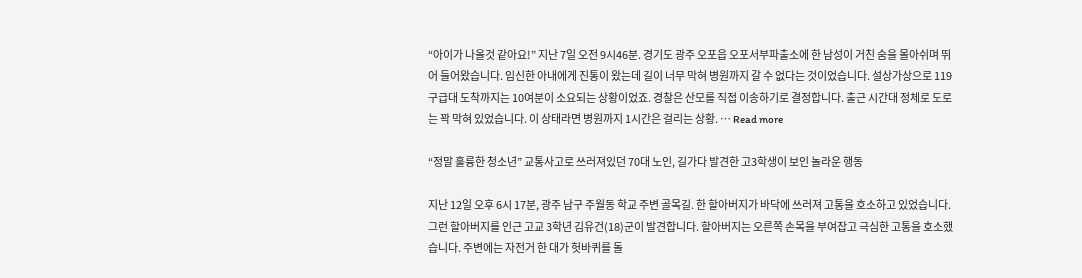“아이가 나올것 같아요!” 지난 7일 오전 9시46분. 경기도 광주 오포읍 오포서부파출소에 한 남성이 거친 숨을 몰아쉬며 뛰어 들어왔습니다. 임신한 아내에게 진통이 왔는데 길이 너무 막혀 병원까지 갈 수 없다는 것이었습니다. 설상가상으로 119 구급대 도착까지는 10여분이 소요되는 상황이었죠. 경찰은 산모를 직접 이송하기로 결정합니다. 출근 시간대 정체로 도로는 꽉 막혀 있었습니다. 이 상태라면 병원까지 1시간은 걸리는 상황. … Read more

“정말 훌륭한 청소년” 교통사고로 쓰러져있던 70대 노인, 길가다 발견한 고3학생이 보인 놀라운 행동

지난 12일 오후 6시 17분, 광주 남구 주월동 학교 주변 골목길. 한 할아버지가 바닥에 쓰러져 고통을 호소하고 있었습니다. 그런 할아버지를 인근 고교 3학년 김유건(18)군이 발견합니다. 할아버지는 오른쪽 손목을 부여잡고 극심한 고통을 호소했습니다. 주변에는 자전거 한 대가 헛바퀴를 돌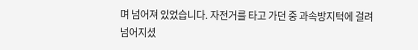며 넘어져 있었습니다. 자전거를 타고 가던 중 과속방지턱에 걸려 넘어지셨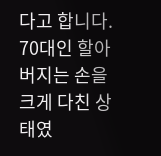다고 합니다. 70대인 할아버지는 손을 크게 다친 상태였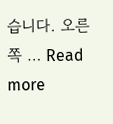습니다. 오른쪽 … Read more